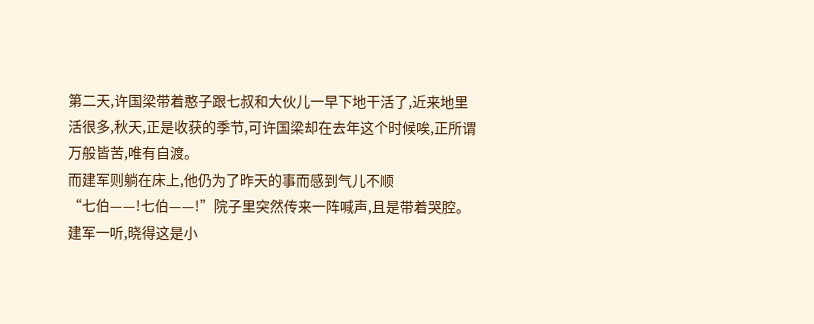第二天,许国梁带着憨子跟七叔和大伙儿一早下地干活了,近来地里活很多,秋天,正是收获的季节,可许国梁却在去年这个时候唉,正所谓万般皆苦,唯有自渡。
而建军则躺在床上,他仍为了昨天的事而感到气儿不顺
“七伯——!七伯——!”院子里突然传来一阵喊声,且是带着哭腔。
建军一听,晓得这是小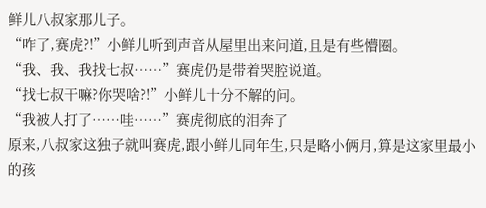鲜儿八叔家那儿子。
“咋了,赛虎?!”小鲜儿听到声音从屋里出来问道,且是有些懵圈。
“我、我、我找七叔……”赛虎仍是带着哭腔说道。
“找七叔干嘛?你哭啥?!”小鲜儿十分不解的问。
“我被人打了……哇……”赛虎彻底的泪奔了
原来,八叔家这独子就叫赛虎,跟小鲜儿同年生,只是略小俩月,算是这家里最小的孩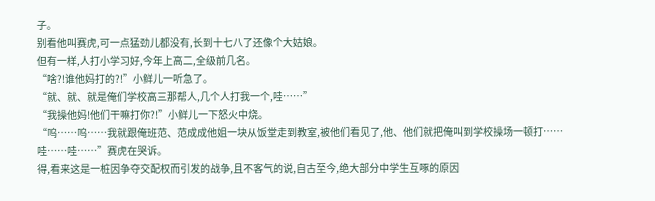子。
别看他叫赛虎,可一点猛劲儿都没有,长到十七八了还像个大姑娘。
但有一样,人打小学习好,今年上高二,全级前几名。
“啥?!谁他妈打的?!”小鲜儿一听急了。
“就、就、就是俺们学校高三那帮人,几个人打我一个,哇……”
“我操他妈!他们干嘛打你?!”小鲜儿一下怒火中烧。
“呜……呜……我就跟俺班范、范成成他姐一块从饭堂走到教室,被他们看见了,他、他们就把俺叫到学校操场一顿打……哇……哇……”赛虎在哭诉。
得,看来这是一桩因争夺交配权而引发的战争,且不客气的说,自古至今,绝大部分中学生互啄的原因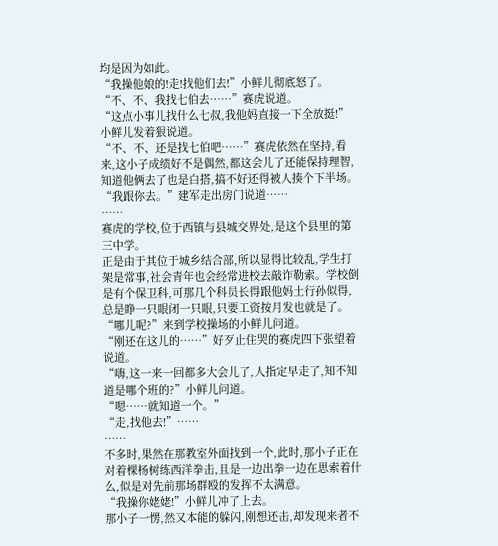均是因为如此。
“我操他娘的!走!找他们去!”小鲜儿彻底怒了。
“不、不、我找七伯去……”赛虎说道。
“这点小事儿找什么七叔,我他妈直接一下全放挺!”小鲜儿发着狠说道。
“不、不、还是找七伯吧……”赛虎依然在坚持,看来,这小子成绩好不是偶然,都这会儿了还能保持理智,知道他俩去了也是白搭,搞不好还得被人揍个下半场。
“我跟你去。”建军走出房门说道……
……
赛虎的学校,位于西镇与县城交界处,是这个县里的第三中学。
正是由于其位于城乡结合部,所以显得比较乱,学生打架是常事,社会青年也会经常进校去敲诈勒索。学校倒是有个保卫科,可那几个科员长得跟他妈土行孙似得,总是睁一只眼闭一只眼,只要工资按月发也就是了。
“哪儿呢?”来到学校操场的小鲜儿问道。
“刚还在这儿的……”好歹止住哭的赛虎四下张望着说道。
“嗨,这一来一回都多大会儿了,人指定早走了,知不知道是哪个班的?”小鲜儿问道。
“嗯……就知道一个。”
“走,找他去!”……
……
不多时,果然在那教室外面找到一个,此时,那小子正在对着棵杨树练西洋拳击,且是一边出拳一边在思索着什么,似是对先前那场群殴的发挥不太满意。
“我操你姥姥!”小鲜儿冲了上去。
那小子一愣,然又本能的躲闪,刚想还击,却发现来者不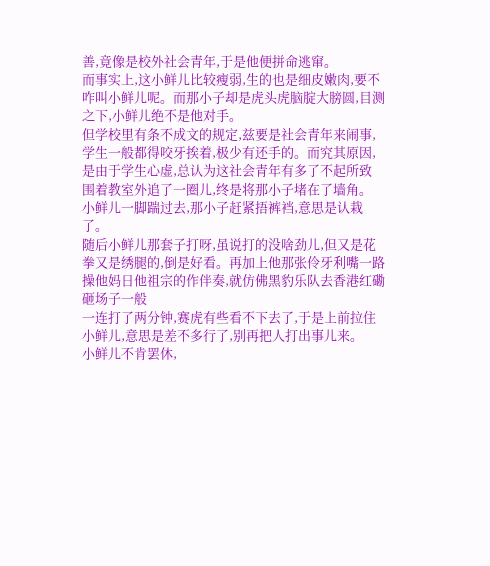善,竟像是校外社会青年,于是他便拼命逃窜。
而事实上,这小鲜儿比较瘦弱,生的也是细皮嫩肉,要不咋叫小鲜儿呢。而那小子却是虎头虎脑腚大膀圆,目测之下,小鲜儿绝不是他对手。
但学校里有条不成文的规定,兹要是社会青年来闹事,学生一般都得咬牙挨着,极少有还手的。而究其原因,是由于学生心虚,总认为这社会青年有多了不起所致
围着教室外追了一圈儿,终是将那小子堵在了墙角。
小鲜儿一脚踹过去,那小子赶紧捂裤裆,意思是认栽了。
随后小鲜儿那套子打呀,虽说打的没啥劲儿,但又是花拳又是绣腿的,倒是好看。再加上他那张伶牙利嘴一路操他妈日他祖宗的作伴奏,就仿佛黑豹乐队去香港红磡砸场子一般
一连打了两分钟,赛虎有些看不下去了,于是上前拉住小鲜儿,意思是差不多行了,别再把人打出事儿来。
小鲜儿不肯罢休,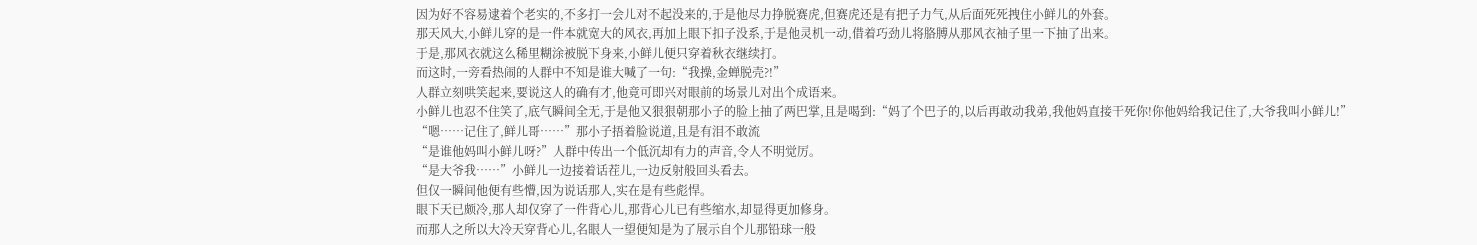因为好不容易逮着个老实的,不多打一会儿对不起没来的,于是他尽力挣脱赛虎,但赛虎还是有把子力气,从后面死死拽住小鲜儿的外套。
那天风大,小鲜儿穿的是一件本就宽大的风衣,再加上眼下扣子没系,于是他灵机一动,借着巧劲儿将胳膊从那风衣袖子里一下抽了出来。
于是,那风衣就这么稀里糊涂被脱下身来,小鲜儿便只穿着秋衣继续打。
而这时,一旁看热闹的人群中不知是谁大喊了一句:“我操,金蝉脱壳?!”
人群立刻哄笑起来,要说这人的确有才,他竟可即兴对眼前的场景儿对出个成语来。
小鲜儿也忍不住笑了,底气瞬间全无,于是他又狠狠朝那小子的脸上抽了两巴掌,且是喝到:“妈了个巴子的,以后再敢动我弟,我他妈直接干死你!你他妈给我记住了,大爷我叫小鲜儿!”
“嗯……记住了,鲜儿哥……”那小子捂着脸说道,且是有泪不敢流
“是谁他妈叫小鲜儿呀?”人群中传出一个低沉却有力的声音,令人不明觉厉。
“是大爷我……”小鲜儿一边接着话茬儿,一边反射般回头看去。
但仅一瞬间他便有些懵,因为说话那人,实在是有些彪悍。
眼下天已颇冷,那人却仅穿了一件背心儿,那背心儿已有些缩水,却显得更加修身。
而那人之所以大冷天穿背心儿,名眼人一望便知是为了展示自个儿那铅球一般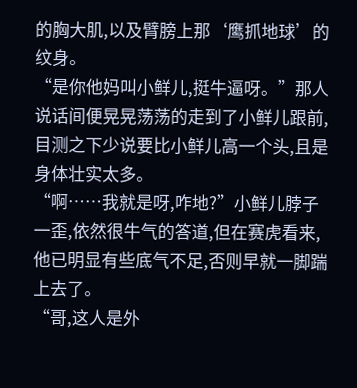的胸大肌,以及臂膀上那‘鹰抓地球’的纹身。
“是你他妈叫小鲜儿,挺牛逼呀。”那人说话间便晃晃荡荡的走到了小鲜儿跟前,目测之下少说要比小鲜儿高一个头,且是身体壮实太多。
“啊……我就是呀,咋地?”小鲜儿脖子一歪,依然很牛气的答道,但在赛虎看来,他已明显有些底气不足,否则早就一脚踹上去了。
“哥,这人是外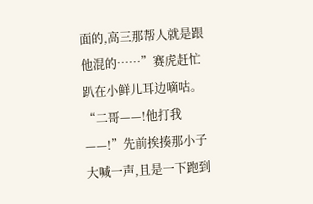面的,高三那帮人就是跟他混的……”赛虎赶忙趴在小鲜儿耳边嘀咕。
“二哥——!他打我——!”先前挨揍那小子大喊一声,且是一下跑到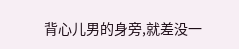背心儿男的身旁,就差没一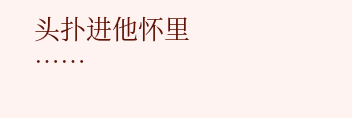头扑进他怀里
……